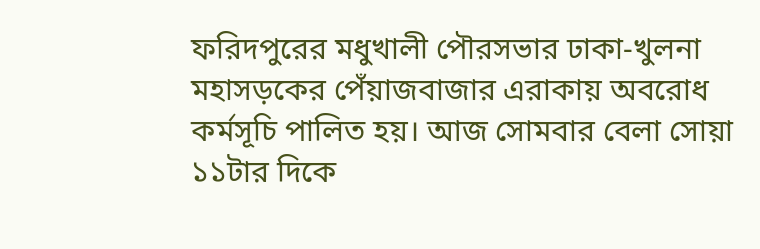ফরিদপুরের মধুখালী পৌরসভার ঢাকা-খুলনা মহাসড়কের পেঁয়াজবাজার এরাকায় অবরোধ কর্মসূচি পালিত হয়। আজ সোমবার বেলা সোয়া ১১টার দিকে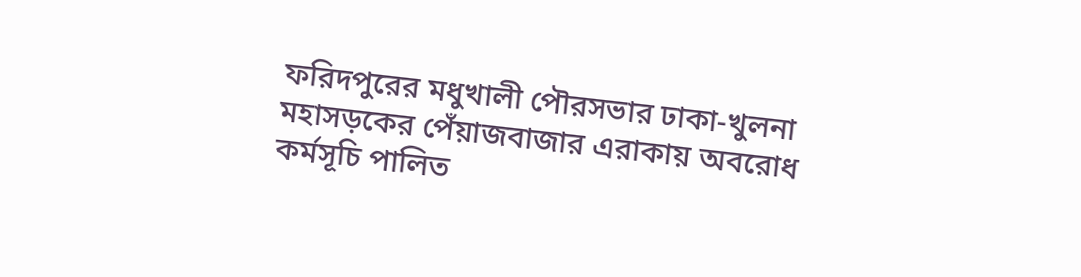ফরিদপুরের মধুখালী পৌরসভার ঢাকা-খুলনা মহাসড়কের পেঁয়াজবাজার এরাকায় অবরোধ কর্মসূচি পালিত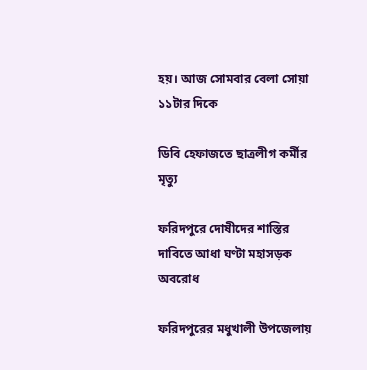হয়। আজ সোমবার বেলা সোয়া ১১টার দিকে

ডিবি হেফাজতে ছাত্রলীগ কর্মীর মৃত্যু

ফরিদপুরে দোষীদের শাস্তির দাবিতে আধা ঘণ্টা মহাসড়ক অবরোধ

ফরিদপুরের মধুখালী উপজেলায়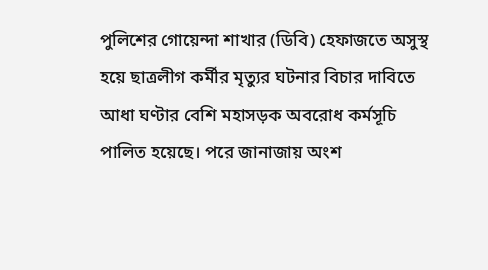পুলিশের গোয়েন্দা শাখার (ডিবি) হেফাজতে অসুস্থ হয়ে ছাত্রলীগ কর্মীর মৃত্যুর ঘটনার বিচার দাবিতে আধা ঘণ্টার বেশি মহাসড়ক অবরোধ কর্মসূচি পালিত হয়েছে। পরে জানাজায় অংশ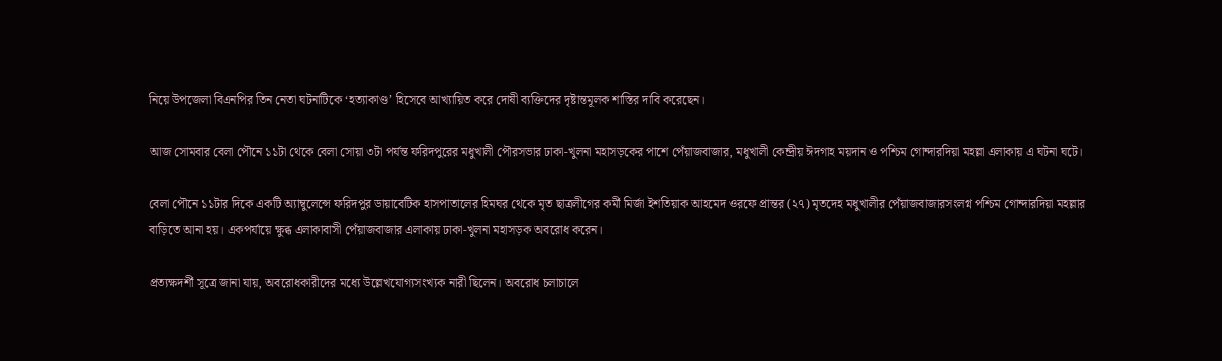নিয়ে উপজেলা বিএনপির তিন নেতা ঘটনাটিকে ‘হত্যাকাণ্ড’ হিসেবে আখ্যায়িত করে দোষী ব্যক্তিদের দৃষ্টান্তমূলক শাস্তির দাবি করেছেন।

আজ সোমবার বেলা পৌনে ১১টা থেকে বেলা সোয়া ৩টা পর্যন্ত ফরিদপুরের মধুখালী পৌরসভার ঢাকা-খুলনা মহাসড়কের পাশে পেঁয়াজবাজার, মধুখালী কেন্দ্রীয় ঈদগাহ ময়দান ও পশ্চিম গোন্দারদিয়া মহল্লা এলাকায় এ ঘটনা ঘটে।

বেলা পৌনে ১১টার দিকে একটি অ্যাম্বুলেন্সে ফরিদপুর ডায়াবেটিক হাসপাতালের হিমঘর থেকে মৃত ছাত্রলীগের কর্মী মির্জা ইশতিয়াক আহমেদ ওরফে প্রান্তর (২৭) মৃতদেহ মধুখালীর পেঁয়াজবাজারসংলগ্ন পশ্চিম গোন্দারদিয়া মহল্লার বাড়িতে আনা হয়। একপর্যায়ে ক্ষুব্ধ এলাকাবাসী পেঁয়াজবাজার এলাকায় ঢাকা-খুলনা মহাসড়ক অবরোধ করেন।

প্রত্যক্ষদর্শী সূত্রে জানা যায়, অবরোধকারীদের মধ্যে উল্লেখযোগ্যসংখ্যক নারী ছিলেন। অবরোধ চলাচালে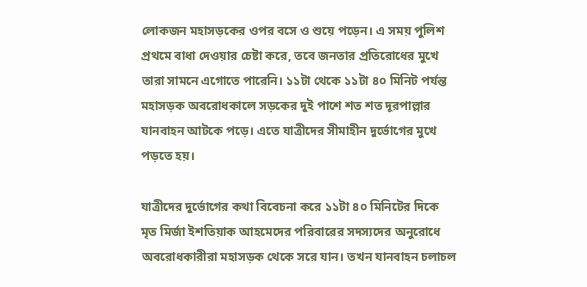লোকজন মহাসড়কের ওপর বসে ও শুয়ে পড়েন। এ সময় পুলিশ প্রথমে বাধা দেওয়ার চেষ্টা করে, তবে জনতার প্রতিরোধের মুখে তারা সামনে এগোতে পারেনি। ১১টা থেকে ১১টা ৪০ মিনিট পর্যন্ত মহাসড়ক অবরোধকালে সড়কের দুই পাশে শত শত দূরপাল্লার যানবাহন আটকে পড়ে। এতে যাত্রীদের সীমাহীন দুর্ভোগের মুখে পড়তে হয়।

যাত্রীদের দুর্ভোগের কথা বিবেচনা করে ১১টা ৪০ মিনিটের দিকে মৃত মির্জা ইশতিয়াক আহমেদের পরিবারের সদস্যদের অনুরোধে অবরোধকারীরা মহাসড়ক থেকে সরে যান। তখন যানবাহন চলাচল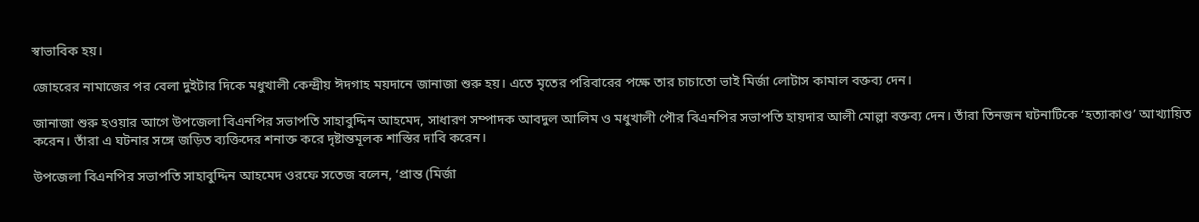স্বাভাবিক হয়।

জোহরের নামাজের পর বেলা দুইটার দিকে মধুখালী কেন্দ্রীয় ঈদগাহ ময়দানে জানাজা শুরু হয়। এতে মৃতের পরিবারের পক্ষে তার চাচাতো ভাই মির্জা লোটাস কামাল বক্তব্য দেন।

জানাজা শুরু হওয়ার আগে উপজেলা বিএনপির সভাপতি সাহাবুদ্দিন আহমেদ, সাধারণ সম্পাদক আবদুল আলিম ও মধুখালী পৌর বিএনপির সভাপতি হায়দার আলী মোল্লা বক্তব্য দেন। তাঁরা তিনজন ঘটনাটিকে ‘হত্যাকাণ্ড’ আখ্যায়িত করেন। তাঁরা এ ঘটনার সঙ্গে জড়িত ব্যক্তিদের শনাক্ত করে দৃষ্টান্তমূলক শাস্তির দাবি করেন।

উপজেলা বিএনপির সভাপতি সাহাবুদ্দিন আহমেদ ওরফে সতেজ বলেন, ‘প্রান্ত (মির্জা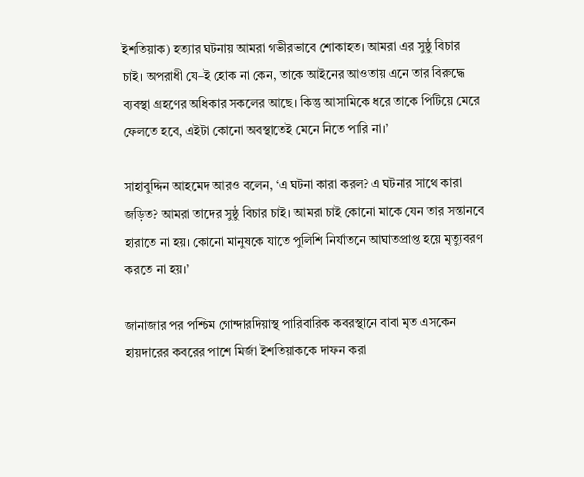ইশতিয়াক) হত্যার ঘটনায় আমরা গভীরভাবে শোকাহত। আমরা এর সুষ্ঠু বিচার চাই। অপরাধী যে–ই হোক না কেন, তাকে আইনের আওতায় এনে তার বিরুদ্ধে ব্যবস্থা গ্রহণের অধিকার সকলের আছে। কিন্তু আসামিকে ধরে তাকে পিটিয়ে মেরে ফেলতে হবে, এইটা কোনো অবস্থাতেই মেনে নিতে পারি না।’

সাহাবুদ্দিন আহমেদ আরও বলেন, ‘এ ঘটনা কারা করল? এ ঘটনার সাথে কারা জড়িত? আমরা তাদের সুষ্ঠু বিচার চাই। আমরা চাই কোনো মাকে যেন তার সন্তানবে হারাতে না হয়। কোনো মানুষকে যাতে পুলিশি নির্যাতনে আঘাতপ্রাপ্ত হয়ে মৃত্যুবরণ করতে না হয়।’

জানাজার পর পশ্চিম গোন্দারদিয়াস্থ পারিবারিক কবরস্থানে বাবা মৃত এসকেন হায়দারের কবরের পাশে মির্জা ইশতিয়াককে দাফন করা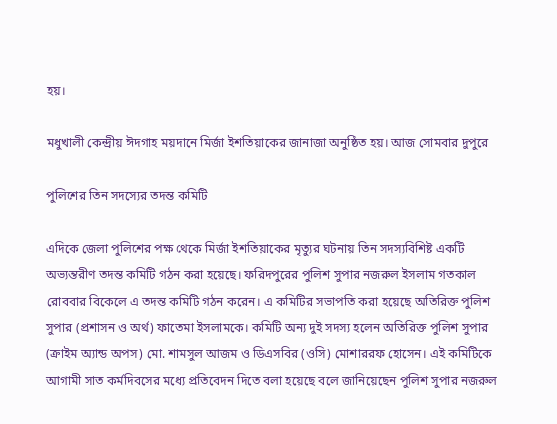হয়।

মধুখালী কেন্দ্রীয় ঈদগাহ ময়দানে মির্জা ইশতিয়াকের জানাজা অনুষ্ঠিত হয়। আজ সোমবার দুপুরে

পুলিশের তিন সদস্যের তদন্ত কমিটি

এদিকে জেলা পুলিশের পক্ষ থেকে মির্জা ইশতিয়াকের মৃত্যুর ঘটনায় তিন সদস্যবিশিষ্ট একটি অভ্যন্তরীণ তদন্ত কমিটি গঠন করা হয়েছে। ফরিদপুরের পুলিশ সুপার নজরুল ইসলাম গতকাল রোববার বিকেলে এ তদন্ত কমিটি গঠন করেন। এ কমিটির সভাপতি করা হয়েছে অতিরিক্ত পুলিশ সুপার (প্রশাসন ও অর্থ) ফাতেমা ইসলামকে। কমিটি অন্য দুই সদস্য হলেন অতিরিক্ত পুলিশ সুপার (ক্রাইম অ্যান্ড অপস) মো. শামসুল আজম ও ডিএসবির (ওসি) মোশাররফ হোসেন। এই কমিটিকে আগামী সাত কর্মদিবসের মধ্যে প্রতিবেদন দিতে বলা হয়েছে বলে জানিয়েছেন পুলিশ সুপার নজরুল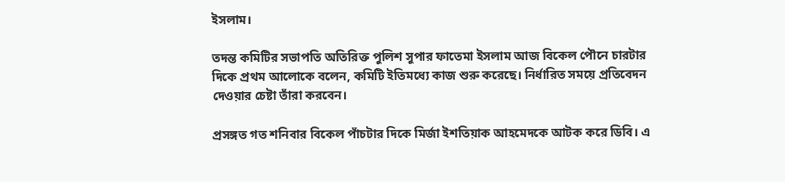ইসলাম।

তদন্ত কমিটির সভাপতি অতিরিক্ত পুলিশ সুপার ফাতেমা ইসলাম আজ বিকেল পৌনে চারটার দিকে প্রথম আলোকে বলেন, কমিটি ইতিমধ্যে কাজ শুরু করেছে। নির্ধারিত সময়ে প্রতিবেদন দেওয়ার চেষ্টা তাঁরা করবেন।

প্রসঙ্গত গত শনিবার বিকেল পাঁচটার দিকে মির্জা ইশতিয়াক আহমেদকে আটক করে ডিবি। এ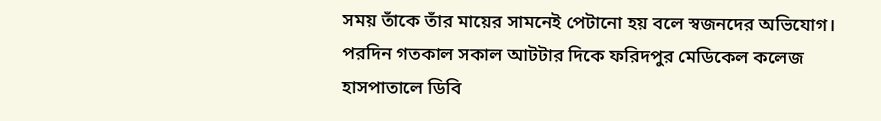সময় তাঁকে তাঁর মায়ের সামনেই পেটানো হয় বলে স্বজনদের অভিযোগ। পরদিন গতকাল সকাল আটটার দিকে ফরিদপুর মেডিকেল কলেজ হাসপাতালে ডিবি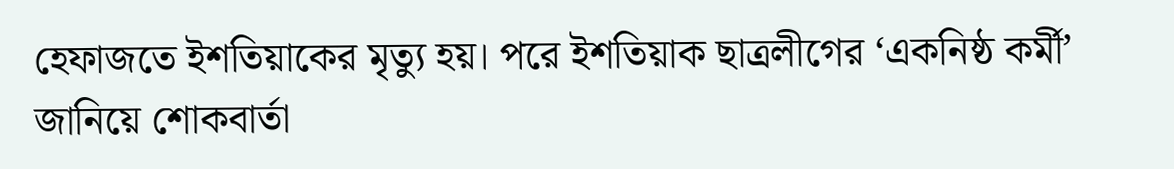হেফাজতে ইশতিয়াকের মৃত্যু হয়। পরে ইশতিয়াক ছাত্রলীগের ‘একনিষ্ঠ কর্মী’ জানিয়ে শোকবার্তা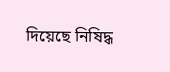দিয়েছে নিষিদ্ধ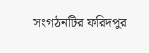সংগঠনটির ফরিদপুর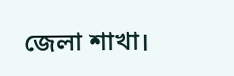জেলা শাখা।